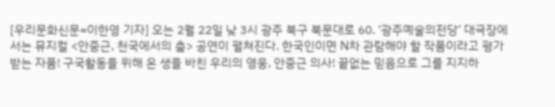[우리문화신문=이한영 기자] 오는 2월 22일 낮 3시 광주 북구 북문대로 60. ‘광주예술의전당’ 대극장에서는 뮤지컬 <안중근, 천국에서의 춤> 공연이 펼쳐진다. 한국인이면 N차 관람해야 할 작품이라고 평가받는 자품! 구국활동을 위해 온 생을 바친 우리의 영웅, 안중근 의사! 끝없는 믿음으로 그를 지지하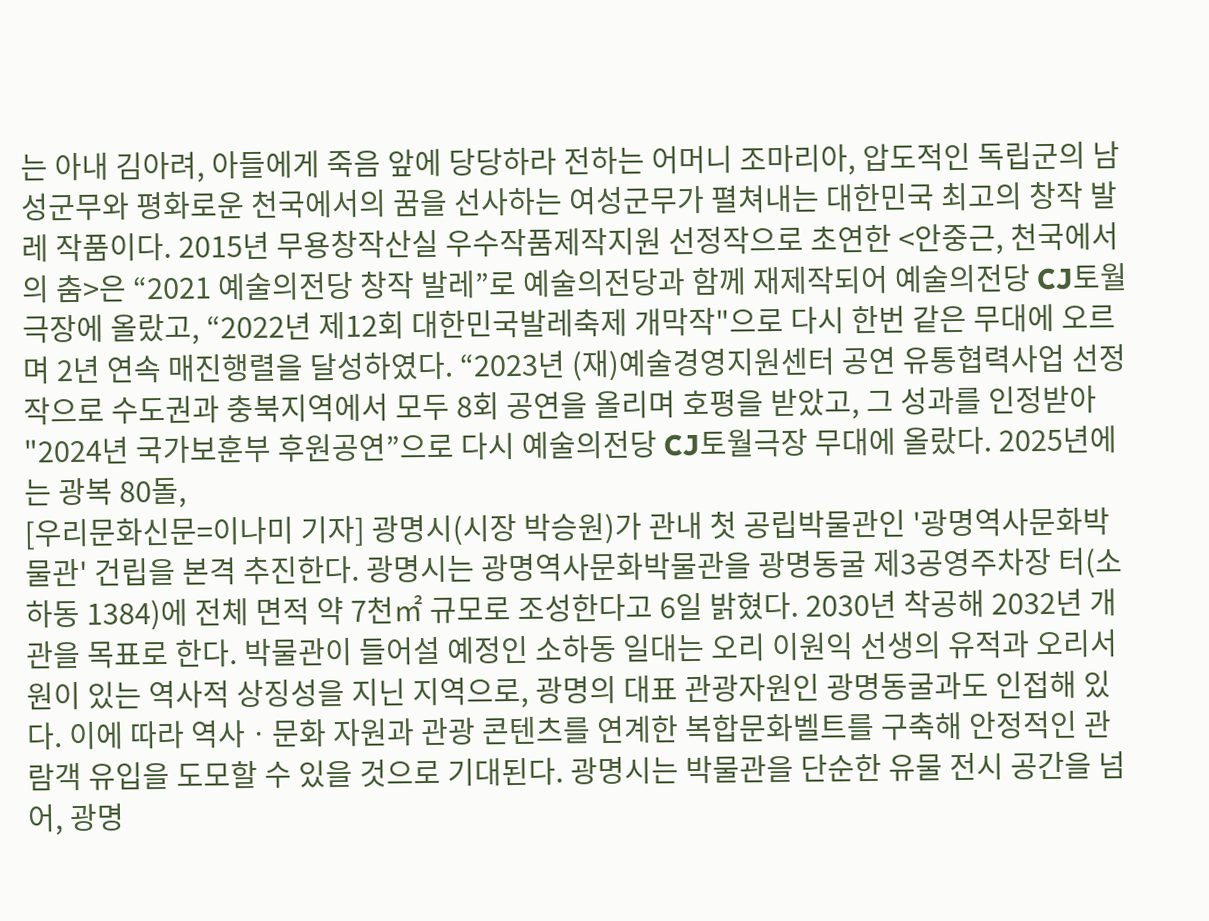는 아내 김아려, 아들에게 죽음 앞에 당당하라 전하는 어머니 조마리아, 압도적인 독립군의 남성군무와 평화로운 천국에서의 꿈을 선사하는 여성군무가 펼쳐내는 대한민국 최고의 창작 발레 작품이다. 2015년 무용창작산실 우수작품제작지원 선정작으로 초연한 <안중근, 천국에서의 춤>은 “2021 예술의전당 창작 발레”로 예술의전당과 함께 재제작되어 예술의전당 CJ토월극장에 올랐고, “2022년 제12회 대한민국발레축제 개막작"으로 다시 한번 같은 무대에 오르며 2년 연속 매진행렬을 달성하였다. “2023년 (재)예술경영지원센터 공연 유통협력사업 선정작으로 수도권과 충북지역에서 모두 8회 공연을 올리며 호평을 받았고, 그 성과를 인정받아 "2024년 국가보훈부 후원공연”으로 다시 예술의전당 CJ토월극장 무대에 올랐다. 2025년에는 광복 80돌,
[우리문화신문=이나미 기자] 광명시(시장 박승원)가 관내 첫 공립박물관인 '광명역사문화박물관' 건립을 본격 추진한다. 광명시는 광명역사문화박물관을 광명동굴 제3공영주차장 터(소하동 1384)에 전체 면적 약 7천㎡ 규모로 조성한다고 6일 밝혔다. 2030년 착공해 2032년 개관을 목표로 한다. 박물관이 들어설 예정인 소하동 일대는 오리 이원익 선생의 유적과 오리서원이 있는 역사적 상징성을 지닌 지역으로, 광명의 대표 관광자원인 광명동굴과도 인접해 있다. 이에 따라 역사ㆍ문화 자원과 관광 콘텐츠를 연계한 복합문화벨트를 구축해 안정적인 관람객 유입을 도모할 수 있을 것으로 기대된다. 광명시는 박물관을 단순한 유물 전시 공간을 넘어, 광명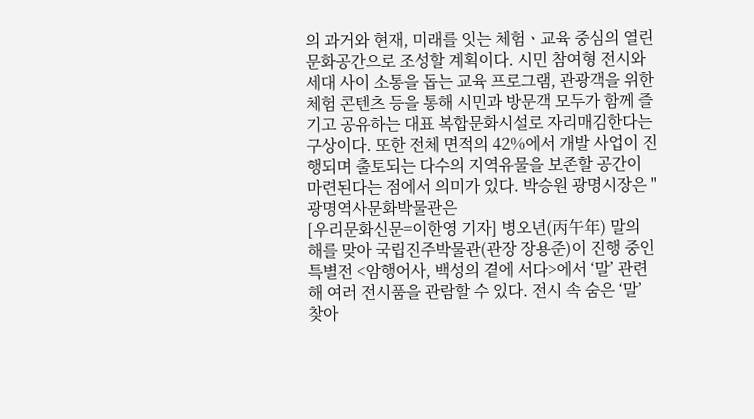의 과거와 현재, 미래를 잇는 체험ㆍ교육 중심의 열린 문화공간으로 조성할 계획이다. 시민 참여형 전시와 세대 사이 소통을 돕는 교육 프로그램, 관광객을 위한 체험 콘텐츠 등을 통해 시민과 방문객 모두가 함께 즐기고 공유하는 대표 복합문화시설로 자리매김한다는 구상이다. 또한 전체 면적의 42%에서 개발 사업이 진행되며 출토되는 다수의 지역유물을 보존할 공간이 마련된다는 점에서 의미가 있다. 박승원 광명시장은 "광명역사문화박물관은
[우리문화신문=이한영 기자] 병오년(丙午年) 말의 해를 맞아 국립진주박물관(관장 장용준)이 진행 중인 특별전 <암행어사, 백성의 곁에 서다>에서 ‘말’ 관련해 여러 전시품을 관람할 수 있다. 전시 속 숨은 ‘말’ 찾아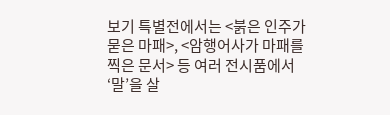보기 특별전에서는 <붉은 인주가 묻은 마패>, <암행어사가 마패를 찍은 문서> 등 여러 전시품에서 ‘말’을 살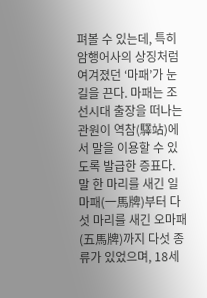펴볼 수 있는데, 특히 암행어사의 상징처럼 여겨졌던 ‘마패’가 눈길을 끈다. 마패는 조선시대 출장을 떠나는 관원이 역참(驛站)에서 말을 이용할 수 있도록 발급한 증표다. 말 한 마리를 새긴 일마패(一馬牌)부터 다섯 마리를 새긴 오마패(五馬牌)까지 다섯 종류가 있었으며, 18세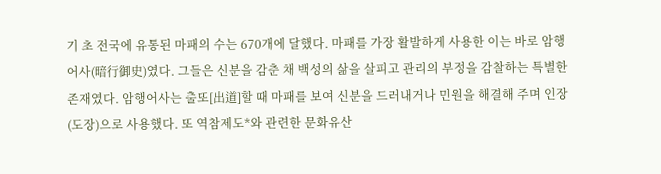기 초 전국에 유통된 마패의 수는 670개에 달했다. 마패를 가장 활발하게 사용한 이는 바로 암행어사(暗行御史)였다. 그들은 신분을 감춘 채 백성의 삶을 살피고 관리의 부정을 감찰하는 특별한 존재였다. 암행어사는 출또[出道]할 때 마패를 보여 신분을 드러내거나 민원을 해결해 주며 인장(도장)으로 사용했다. 또 역참제도*와 관련한 문화유산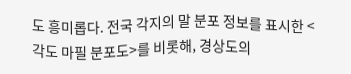도 흥미롭다. 전국 각지의 말 분포 정보를 표시한 <각도 마필 분포도>를 비롯해, 경상도의